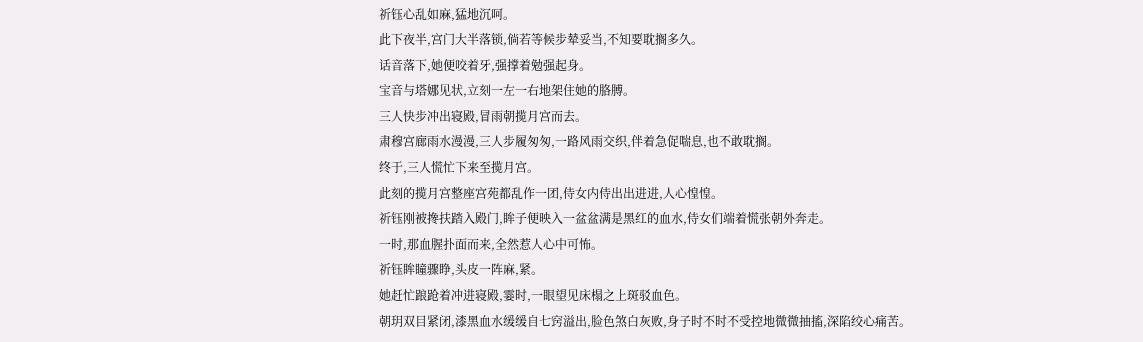祈钰心乱如麻,猛地沉呵。
此下夜半,宫门大半落锁,倘若等候步辇妥当,不知要耽搁多久。
话音落下,她便咬着牙,强撑着勉强起身。
宝音与塔娜见状,立刻一左一右地架住她的胳膊。
三人快步冲出寝殿,冒雨朝揽月宫而去。
肃穆宫廊雨水漫漫,三人步履匆匆,一路风雨交织,伴着急促喘息,也不敢耽搁。
终于,三人慌忙下来至揽月宫。
此刻的揽月宫整座宫苑都乱作一团,侍女内侍出出进进,人心惶惶。
祈钰刚被搀扶踏入殿门,眸子便映入一盆盆满是黑红的血水,侍女们端着慌张朝外奔走。
一时,那血腥扑面而来,全然惹人心中可怖。
祈钰眸瞳骤睁,头皮一阵麻,紧。
她赶忙踉跄着冲进寝殿,霎时,一眼望见床榻之上斑驳血色。
朝玥双目紧闭,漆黑血水缓缓自七窍溢出,脸色煞白灰败,身子时不时不受控地微微抽搐,深陷绞心痛苦。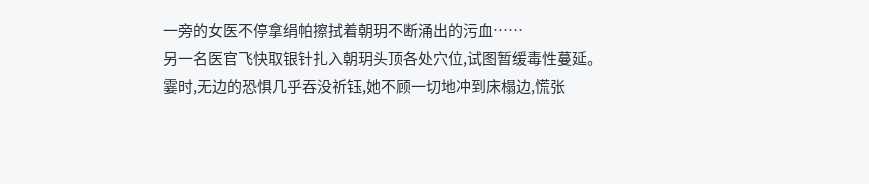一旁的女医不停拿绢帕擦拭着朝玥不断涌出的污血……
另一名医官飞快取银针扎入朝玥头顶各处穴位,试图暂缓毒性蔓延。
霎时,无边的恐惧几乎吞没祈钰,她不顾一切地冲到床榻边,慌张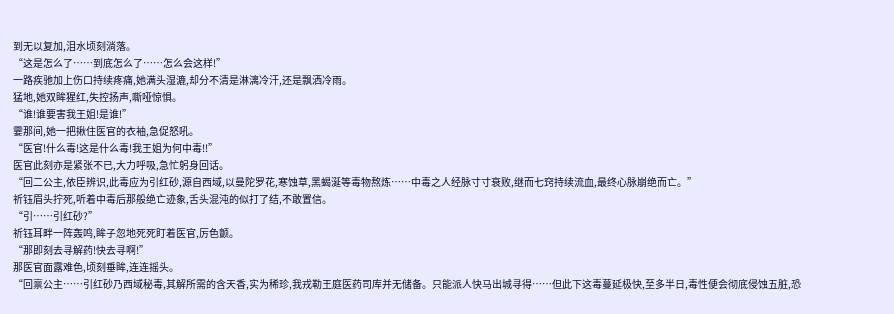到无以复加,泪水顷刻淌落。
“这是怎么了……到底怎么了……怎么会这样!”
一路疾驰加上伤口持续疼痛,她满头湿漉,却分不清是淋漓冷汗,还是飘洒冷雨。
猛地,她双眸猩红,失控扬声,嘶哑惊惧。
“谁!谁要害我王姐!是谁!”
霎那间,她一把揪住医官的衣袖,急促怒吼。
“医官!什么毒!这是什么毒!我王姐为何中毒!!”
医官此刻亦是紧张不已,大力呼吸,急忙躬身回话。
“回二公主,依臣辨识,此毒应为引红砂,源自西域,以曼陀罗花,寒蚀草,黑蝎涎等毒物熬炼……中毒之人经脉寸寸衰败,继而七窍持续流血,最终心脉崩绝而亡。”
祈钰眉头拧死,听着中毒后那般绝亡迹象,舌头混沌的似打了结,不敢置信。
“引……引红砂?”
祈钰耳畔一阵轰鸣,眸子忽地死死盯着医官,厉色颤。
“那即刻去寻解药!快去寻啊!”
那医官面露难色,顷刻垂眸,连连摇头。
“回禀公主……引红砂乃西域秘毒,其解所需的含天香,实为稀珍,我戎勒王庭医药司库并无储备。只能派人快马出城寻得……但此下这毒蔓延极快,至多半日,毒性便会彻底侵蚀五脏,恐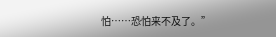怕……恐怕来不及了。”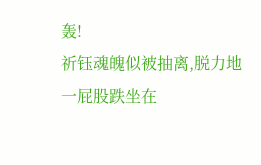轰!
祈钰魂魄似被抽离,脱力地一屁股跌坐在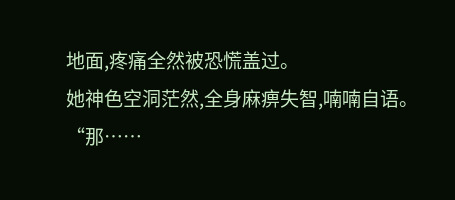地面,疼痛全然被恐慌盖过。
她神色空洞茫然,全身麻痹失智,喃喃自语。
“那……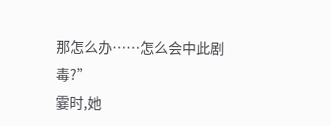那怎么办……怎么会中此剧毒?”
霎时,她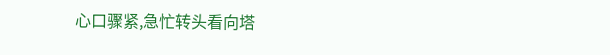心口骤紧,急忙转头看向塔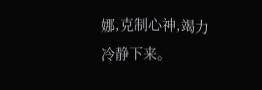娜,克制心神,竭力冷静下来。